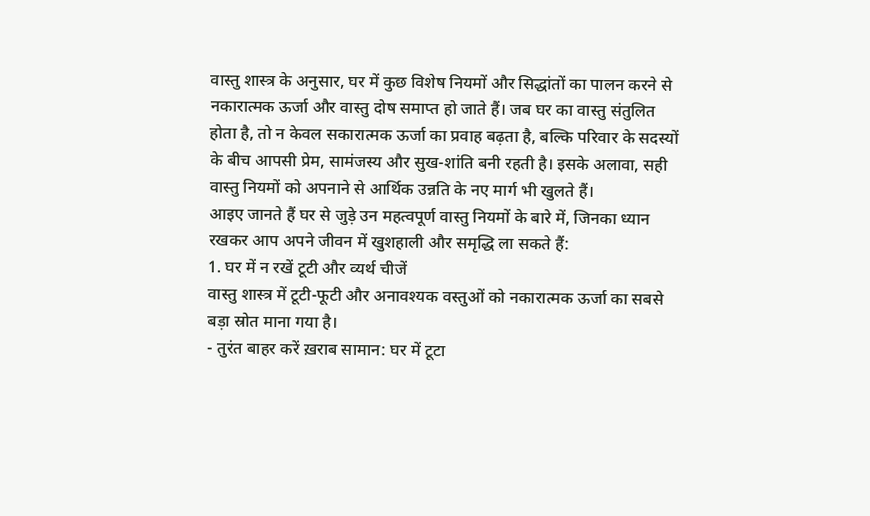वास्तु शास्त्र के अनुसार, घर में कुछ विशेष नियमों और सिद्धांतों का पालन करने से नकारात्मक ऊर्जा और वास्तु दोष समाप्त हो जाते हैं। जब घर का वास्तु संतुलित होता है, तो न केवल सकारात्मक ऊर्जा का प्रवाह बढ़ता है, बल्कि परिवार के सदस्यों के बीच आपसी प्रेम, सामंजस्य और सुख-शांति बनी रहती है। इसके अलावा, सही वास्तु नियमों को अपनाने से आर्थिक उन्नति के नए मार्ग भी खुलते हैं।
आइए जानते हैं घर से जुड़े उन महत्वपूर्ण वास्तु नियमों के बारे में, जिनका ध्यान रखकर आप अपने जीवन में खुशहाली और समृद्धि ला सकते हैं:
1. घर में न रखें टूटी और व्यर्थ चीजें
वास्तु शास्त्र में टूटी-फूटी और अनावश्यक वस्तुओं को नकारात्मक ऊर्जा का सबसे बड़ा स्रोत माना गया है।
- तुरंत बाहर करें ख़राब सामान: घर में टूटा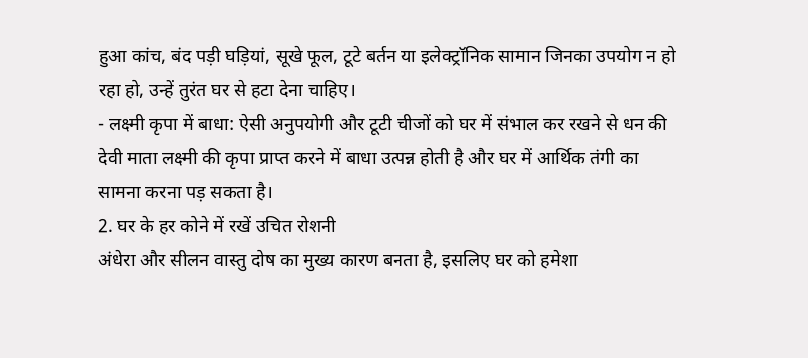हुआ कांच, बंद पड़ी घड़ियां, सूखे फूल, टूटे बर्तन या इलेक्ट्रॉनिक सामान जिनका उपयोग न हो रहा हो, उन्हें तुरंत घर से हटा देना चाहिए।
- लक्ष्मी कृपा में बाधा: ऐसी अनुपयोगी और टूटी चीजों को घर में संभाल कर रखने से धन की देवी माता लक्ष्मी की कृपा प्राप्त करने में बाधा उत्पन्न होती है और घर में आर्थिक तंगी का सामना करना पड़ सकता है।
2. घर के हर कोने में रखें उचित रोशनी
अंधेरा और सीलन वास्तु दोष का मुख्य कारण बनता है, इसलिए घर को हमेशा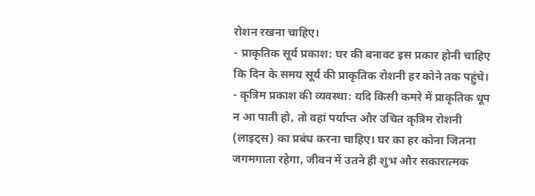रोशन रखना चाहिए।
- प्राकृतिक सूर्य प्रकाश: घर की बनावट इस प्रकार होनी चाहिए कि दिन के समय सूर्य की प्राकृतिक रोशनी हर कोने तक पहुंचे।
- कृत्रिम प्रकाश की व्यवस्था: यदि किसी कमरे में प्राकृतिक धूप न आ पाती हो, तो वहां पर्याप्त और उचित कृत्रिम रोशनी (लाइट्स) का प्रबंध करना चाहिए। घर का हर कोना जितना जगमगाता रहेगा, जीवन में उतने ही शुभ और सकारात्मक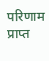परिणाम प्राप्त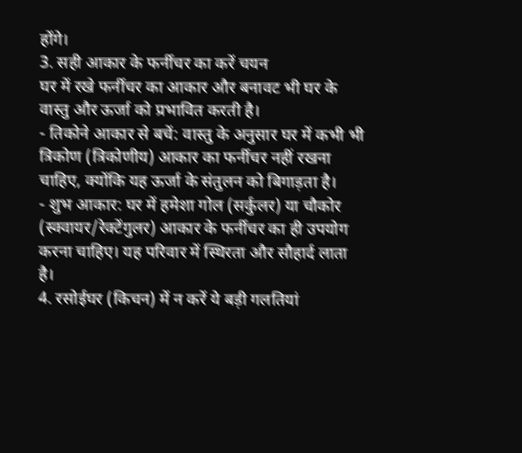होंगे।
3. सही आकार के फर्नीचर का करें चयन
घर में रखे फर्नीचर का आकार और बनावट भी घर के वास्तु और ऊर्जा को प्रभावित करती है।
- तिकोने आकार से बचें: वास्तु के अनुसार घर में कभी भी त्रिकोण (त्रिकोणीय) आकार का फर्नीचर नहीं रखना चाहिए, क्योंकि यह ऊर्जा के संतुलन को बिगाड़ता है।
- शुभ आकार: घर में हमेशा गोल (सर्कुलर) या चौकोर (स्क्वायर/रेक्टेंगुलर) आकार के फर्नीचर का ही उपयोग करना चाहिए। यह परिवार में स्थिरता और सौहार्द लाता है।
4. रसोईघर (किचन) में न करें ये बड़ी गलतियां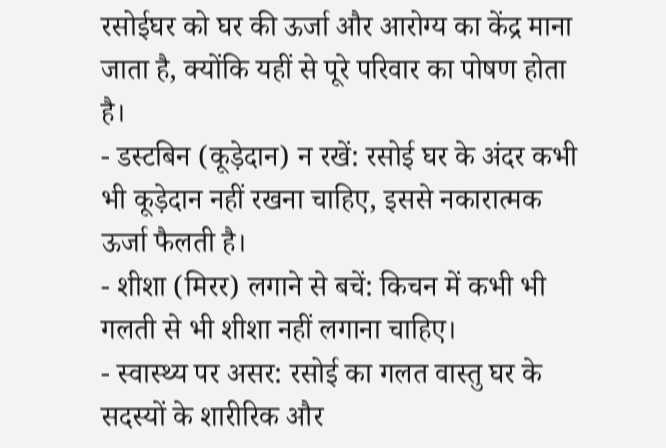रसोईघर को घर की ऊर्जा और आरोग्य का केंद्र माना जाता है, क्योंकि यहीं से पूरे परिवार का पोषण होता है।
- डस्टबिन (कूड़ेदान) न रखें: रसोई घर के अंदर कभी भी कूड़ेदान नहीं रखना चाहिए, इससे नकारात्मक ऊर्जा फैलती है।
- शीशा (मिरर) लगाने से बचें: किचन में कभी भी गलती से भी शीशा नहीं लगाना चाहिए।
- स्वास्थ्य पर असर: रसोई का गलत वास्तु घर के सदस्यों के शारीरिक और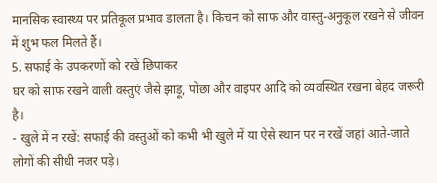मानसिक स्वास्थ्य पर प्रतिकूल प्रभाव डालता है। किचन को साफ और वास्तु-अनुकूल रखने से जीवन में शुभ फल मिलते हैं।
5. सफाई के उपकरणों को रखें छिपाकर
घर को साफ रखने वाली वस्तुएं जैसे झाड़ू, पोछा और वाइपर आदि को व्यवस्थित रखना बेहद जरूरी है।
- खुले में न रखें: सफाई की वस्तुओं को कभी भी खुले में या ऐसे स्थान पर न रखें जहां आते-जाते लोगों की सीधी नजर पड़े।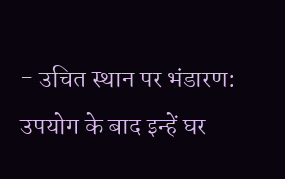- उचित स्थान पर भंडारण: उपयोग के बाद इन्हें घर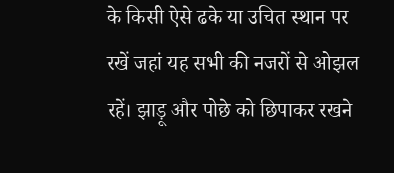के किसी ऐसे ढके या उचित स्थान पर रखें जहां यह सभी की नजरों से ओझल रहें। झाड़ू और पोछे को छिपाकर रखने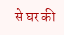से घर की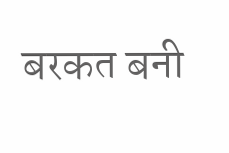बरकत बनी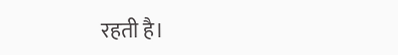रहती है।